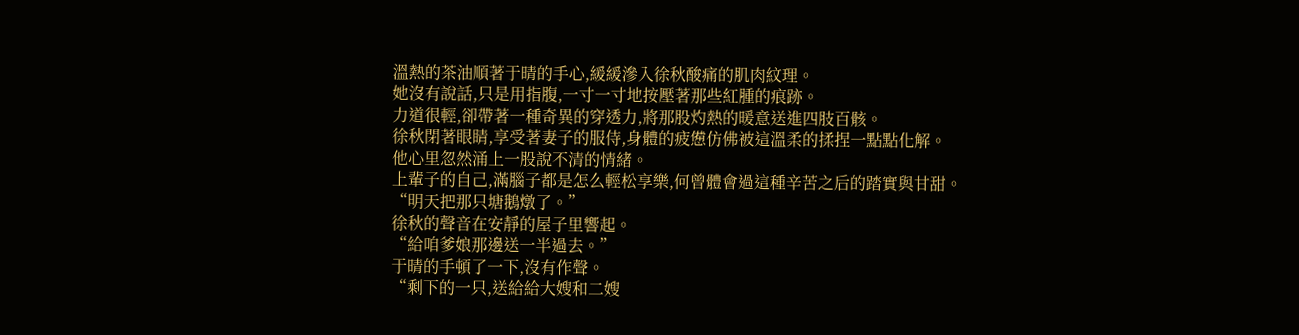溫熱的茶油順著于晴的手心,緩緩滲入徐秋酸痛的肌肉紋理。
她沒有說話,只是用指腹,一寸一寸地按壓著那些紅腫的痕跡。
力道很輕,卻帶著一種奇異的穿透力,將那股灼熱的暖意送進四肢百骸。
徐秋閉著眼睛,享受著妻子的服侍,身體的疲憊仿佛被這溫柔的揉捏一點點化解。
他心里忽然涌上一股說不清的情緒。
上輩子的自己,滿腦子都是怎么輕松享樂,何曾體會過這種辛苦之后的踏實與甘甜。
“明天把那只塘鵝燉了。”
徐秋的聲音在安靜的屋子里響起。
“給咱爹娘那邊送一半過去。”
于晴的手頓了一下,沒有作聲。
“剩下的一只,送給給大嫂和二嫂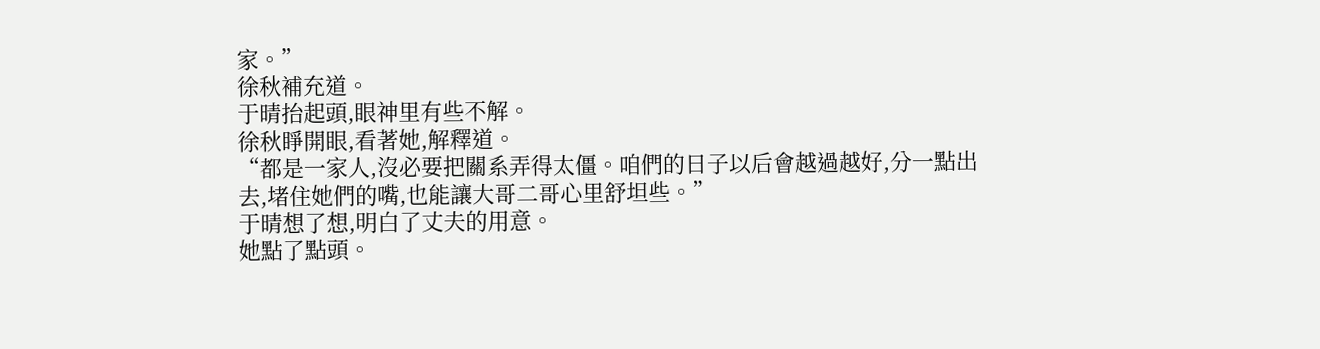家。”
徐秋補充道。
于晴抬起頭,眼神里有些不解。
徐秋睜開眼,看著她,解釋道。
“都是一家人,沒必要把關系弄得太僵。咱們的日子以后會越過越好,分一點出去,堵住她們的嘴,也能讓大哥二哥心里舒坦些。”
于晴想了想,明白了丈夫的用意。
她點了點頭。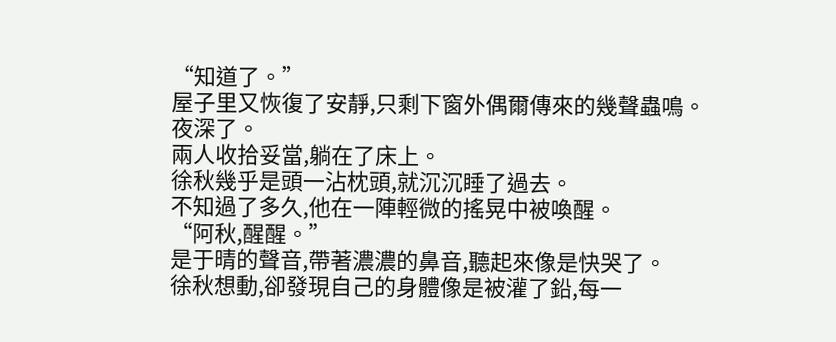“知道了。”
屋子里又恢復了安靜,只剩下窗外偶爾傳來的幾聲蟲鳴。
夜深了。
兩人收拾妥當,躺在了床上。
徐秋幾乎是頭一沾枕頭,就沉沉睡了過去。
不知過了多久,他在一陣輕微的搖晃中被喚醒。
“阿秋,醒醒。”
是于晴的聲音,帶著濃濃的鼻音,聽起來像是快哭了。
徐秋想動,卻發現自己的身體像是被灌了鉛,每一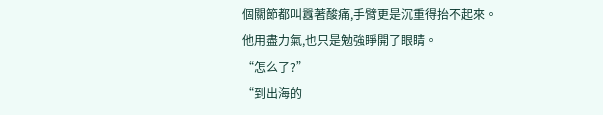個關節都叫囂著酸痛,手臂更是沉重得抬不起來。
他用盡力氣,也只是勉強睜開了眼睛。
“怎么了?”
“到出海的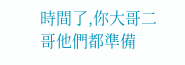時間了,你大哥二哥他們都準備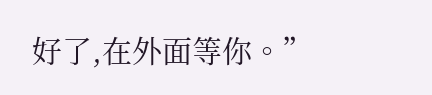好了,在外面等你。”